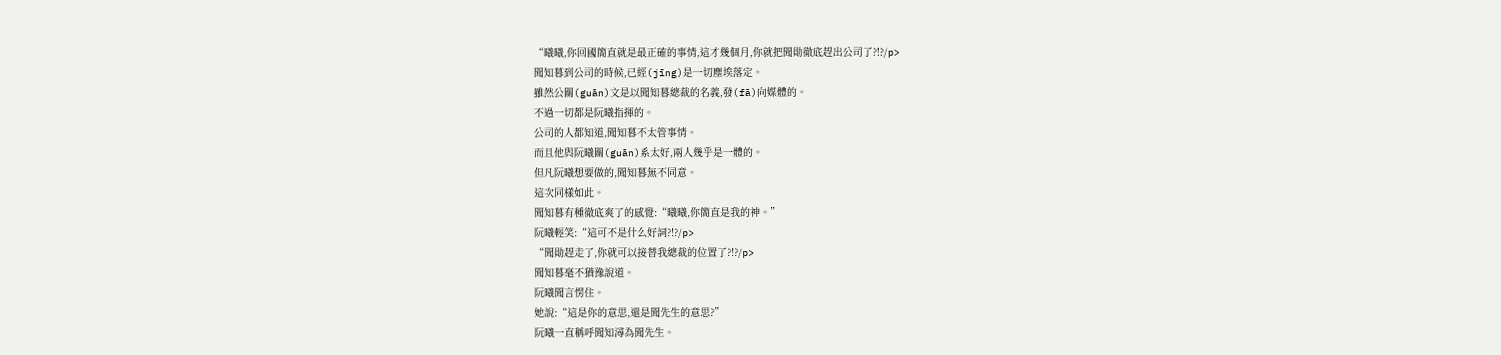“曦曦,你回國簡直就是最正確的事情,這才幾個月,你就把聞勛徹底趕出公司了?!?/p>
聞知暮到公司的時候,已經(jīng)是一切塵埃落定。
雖然公關(guān)文是以聞知暮總裁的名義,發(fā)向媒體的。
不過一切都是阮曦指揮的。
公司的人都知道,聞知暮不太管事情。
而且他與阮曦關(guān)系太好,兩人幾乎是一體的。
但凡阮曦想要做的,聞知暮無不同意。
這次同樣如此。
聞知暮有種徹底爽了的感覺:“曦曦,你簡直是我的神。”
阮曦輕笑:“這可不是什么好詞?!?/p>
“聞勛趕走了,你就可以接替我總裁的位置了?!?/p>
聞知暮毫不猶豫說道。
阮曦聞言愣住。
她說:“這是你的意思,還是聞先生的意思?”
阮曦一直稱呼聞知潯為聞先生。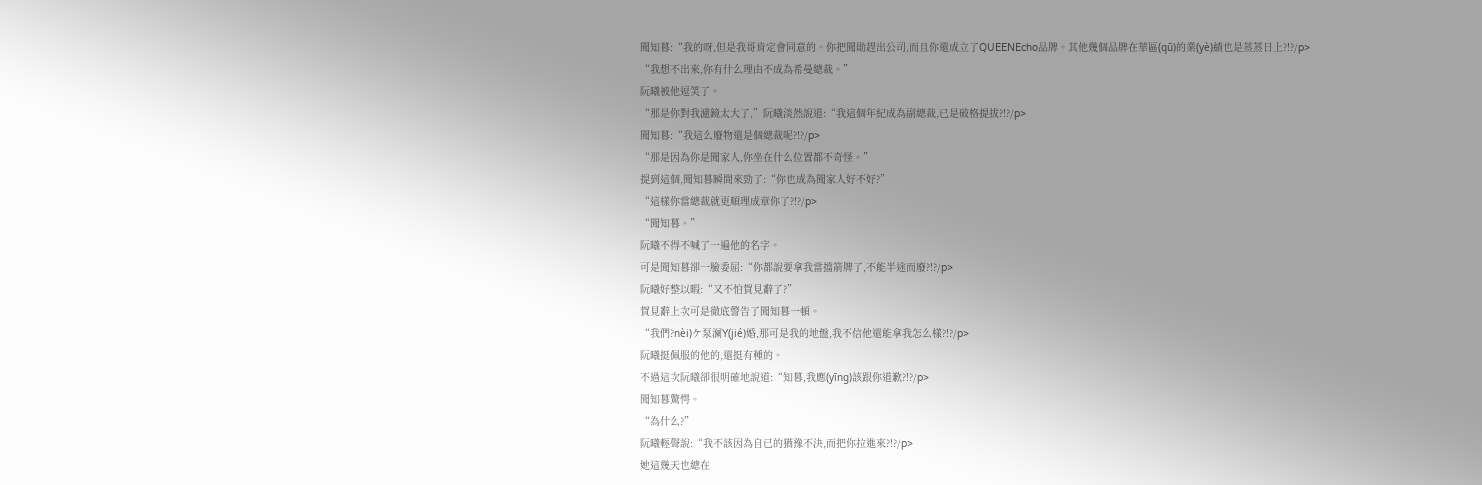聞知暮:“我的呀,但是我哥肯定會同意的。你把聞勛趕出公司,而且你還成立了QUEENEcho品牌。其他幾個品牌在華區(qū)的業(yè)績也是蒸蒸日上?!?/p>
“我想不出來,你有什么理由不成為希曼總裁。”
阮曦被他逗笑了。
“那是你對我濾鏡太大了,”阮曦淡然說道:“我這個年紀成為副總裁,已是破格提拔?!?/p>
聞知暮:“我這么廢物還是個總裁呢?!?/p>
“那是因為你是聞家人,你坐在什么位置都不奇怪。”
提到這個,聞知暮瞬間來勁了:“你也成為聞家人好不好?”
“這樣你當總裁就更順理成章你了?!?/p>
“聞知暮。”
阮曦不得不喊了一遍他的名字。
可是聞知暮卻一臉委屈:“你都說要拿我當擋箭牌了,不能半途而廢?!?/p>
阮曦好整以暇:“又不怕賀見辭了?”
賀見辭上次可是徹底警告了聞知暮一頓。
“我們?nèi)ケ泵澜Y(jié)婚,那可是我的地盤,我不信他還能拿我怎么樣?!?/p>
阮曦挺佩服的他的,還挺有種的。
不過這次阮曦卻很明確地說道:“知暮,我應(yīng)該跟你道歉?!?/p>
聞知暮驚愕。
“為什么?”
阮曦輕聲說:“我不該因為自已的猶豫不決,而把你拉進來?!?/p>
她這幾天也總在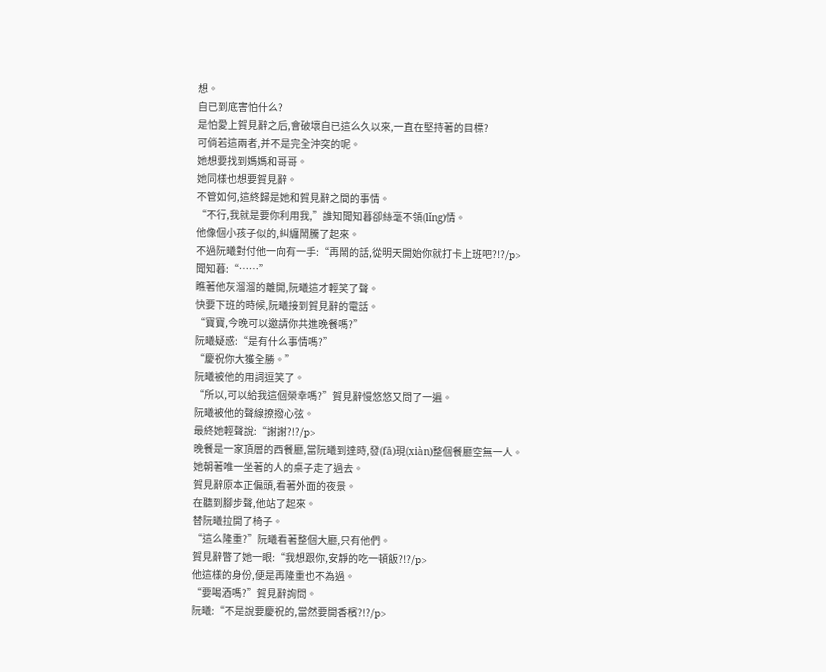想。
自已到底害怕什么?
是怕愛上賀見辭之后,會破壞自已這么久以來,一直在堅持著的目標?
可倘若這兩者,并不是完全沖突的呢。
她想要找到媽媽和哥哥。
她同樣也想要賀見辭。
不管如何,這終歸是她和賀見辭之間的事情。
“不行,我就是要你利用我,”誰知聞知暮卻絲毫不領(lǐng)情。
他像個小孩子似的,糾纏鬧騰了起來。
不過阮曦對付他一向有一手:“再鬧的話,從明天開始你就打卡上班吧?!?/p>
聞知暮:“……”
瞧著他灰溜溜的離開,阮曦這才輕笑了聲。
快要下班的時候,阮曦接到賀見辭的電話。
“寶寶,今晚可以邀請你共進晚餐嗎?”
阮曦疑惑:“是有什么事情嗎?”
“慶祝你大獲全勝。”
阮曦被他的用詞逗笑了。
“所以,可以給我這個榮幸嗎?”賀見辭慢悠悠又問了一遍。
阮曦被他的聲線撩撥心弦。
最終她輕聲說:“謝謝?!?/p>
晚餐是一家頂層的西餐廳,當阮曦到達時,發(fā)現(xiàn)整個餐廳空無一人。
她朝著唯一坐著的人的桌子走了過去。
賀見辭原本正偏頭,看著外面的夜景。
在聽到腳步聲,他站了起來。
替阮曦拉開了椅子。
“這么隆重?”阮曦看著整個大廳,只有他們。
賀見辭瞥了她一眼:“我想跟你,安靜的吃一頓飯?!?/p>
他這樣的身份,便是再隆重也不為過。
“要喝酒嗎?”賀見辭詢問。
阮曦:“不是說要慶祝的,當然要開香檳?!?/p>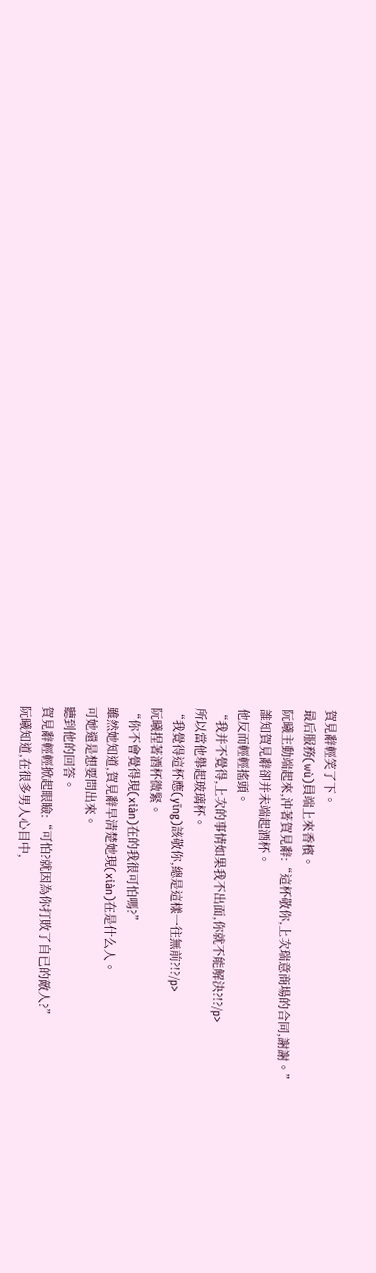賀見辭輕笑了下。
最后服務(wù)員端上來香檳。
阮曦主動端起來,沖著賀見辭:“這杯敬你,上次瑞意商場的合同,謝謝。”
誰知賀見辭卻并未端起酒杯。
他反而輕輕搖頭。
“我并不覺得,上次的事情如果我不出面,你就不能解決?!?/p>
所以當他舉起玻璃杯。
“我覺得這杯應(yīng)該敬你,總是這樣一往無前?!?/p>
阮曦捏著酒杯微緊。
“你不會覺得現(xiàn)在的我很可怕嗎?”
雖然她知道,賀見辭早清楚她現(xiàn)在是什么人。
可她還是想要問出來。
聽到他的回答。
賀見辭輕輕掀起眼瞼:“可怕?就因為你打敗了自已的敵人?”
阮曦知道,在很多男人心目中,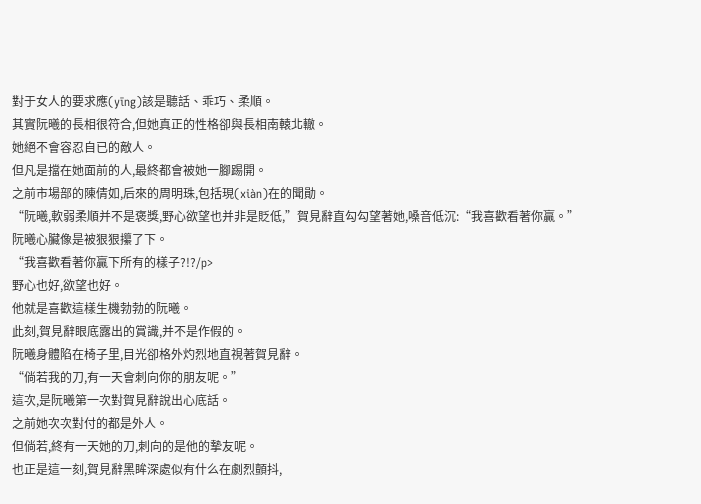對于女人的要求應(yīng)該是聽話、乖巧、柔順。
其實阮曦的長相很符合,但她真正的性格卻與長相南轅北轍。
她絕不會容忍自已的敵人。
但凡是擋在她面前的人,最終都會被她一腳踢開。
之前市場部的陳倩如,后來的周明珠,包括現(xiàn)在的聞勛。
“阮曦,軟弱柔順并不是褒獎,野心欲望也并非是貶低,”賀見辭直勾勾望著她,嗓音低沉:“我喜歡看著你贏。”
阮曦心臟像是被狠狠攥了下。
“我喜歡看著你贏下所有的樣子?!?/p>
野心也好,欲望也好。
他就是喜歡這樣生機勃勃的阮曦。
此刻,賀見辭眼底露出的賞識,并不是作假的。
阮曦身體陷在椅子里,目光卻格外灼烈地直視著賀見辭。
“倘若我的刀,有一天會刺向你的朋友呢。”
這次,是阮曦第一次對賀見辭說出心底話。
之前她次次對付的都是外人。
但倘若,終有一天她的刀,刺向的是他的摯友呢。
也正是這一刻,賀見辭黑眸深處似有什么在劇烈顫抖,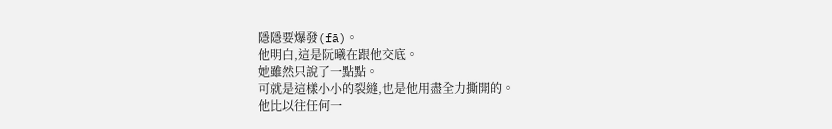隱隱要爆發(fā)。
他明白,這是阮曦在跟他交底。
她雖然只說了一點點。
可就是這樣小小的裂縫,也是他用盡全力撕開的。
他比以往任何一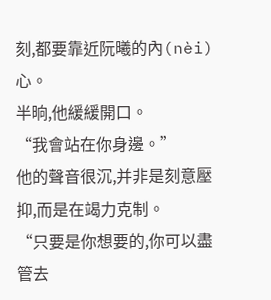刻,都要靠近阮曦的內(nèi)心。
半晌,他緩緩開口。
“我會站在你身邊。”
他的聲音很沉,并非是刻意壓抑,而是在竭力克制。
“只要是你想要的,你可以盡管去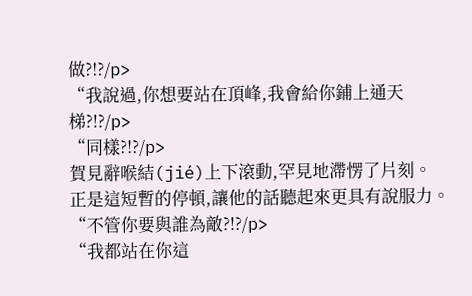做?!?/p>
“我說過,你想要站在頂峰,我會給你鋪上通天梯?!?/p>
“同樣?!?/p>
賀見辭喉結(jié)上下滾動,罕見地滯愣了片刻。
正是這短暫的停頓,讓他的話聽起來更具有說服力。
“不管你要與誰為敵?!?/p>
“我都站在你這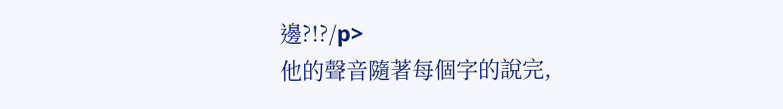邊?!?/p>
他的聲音隨著每個字的說完,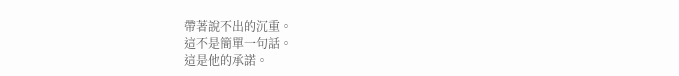帶著說不出的沉重。
這不是簡單一句話。
這是他的承諾。